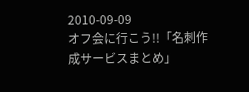2010-09-09
オフ会に行こう!!「名刺作成サービスまとめ」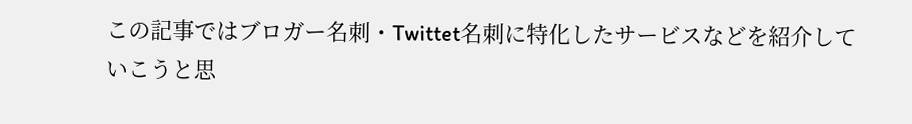この記事ではブロガー名刺・Twittet名刺に特化したサービスなどを紹介していこうと思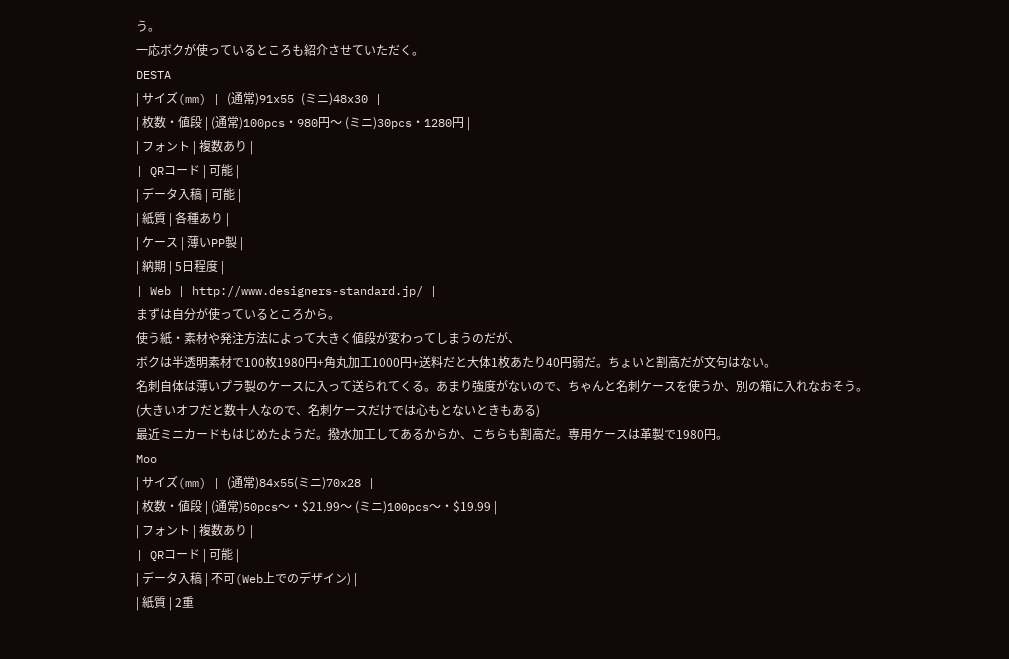う。
一応ボクが使っているところも紹介させていただく。
DESTA
| サイズ(mm) | (通常)91x55 (ミニ)48x30 |
| 枚数・値段 | (通常)100pcs・980円〜 (ミニ)30pcs・1280円 |
| フォント | 複数あり |
| QRコード | 可能 |
| データ入稿 | 可能 |
| 紙質 | 各種あり |
| ケース | 薄いPP製 |
| 納期 | 5日程度 |
| Web | http://www.designers-standard.jp/ |
まずは自分が使っているところから。
使う紙・素材や発注方法によって大きく値段が変わってしまうのだが、
ボクは半透明素材で100枚1980円+角丸加工1000円+送料だと大体1枚あたり40円弱だ。ちょいと割高だが文句はない。
名刺自体は薄いプラ製のケースに入って送られてくる。あまり強度がないので、ちゃんと名刺ケースを使うか、別の箱に入れなおそう。
(大きいオフだと数十人なので、名刺ケースだけでは心もとないときもある)
最近ミニカードもはじめたようだ。撥水加工してあるからか、こちらも割高だ。専用ケースは革製で1980円。
Moo
| サイズ(mm) | (通常)84x55(ミニ)70x28 |
| 枚数・値段 | (通常)50pcs〜・$21.99〜 (ミニ)100pcs〜・$19.99 |
| フォント | 複数あり |
| QRコード | 可能 |
| データ入稿 | 不可(Web上でのデザイン) |
| 紙質 | 2重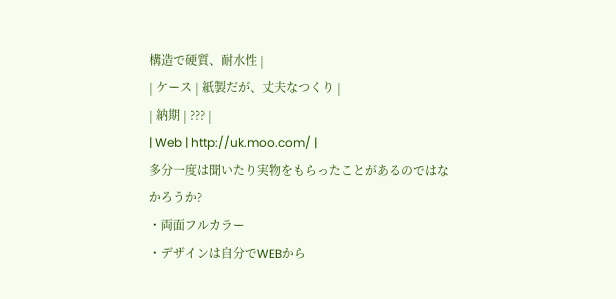構造で硬質、耐水性 |
| ケース | 紙製だが、丈夫なつくり |
| 納期 | ??? |
| Web | http://uk.moo.com/ |
多分一度は聞いたり実物をもらったことがあるのではなかろうか?
・両面フルカラー
・デザインは自分でWEBから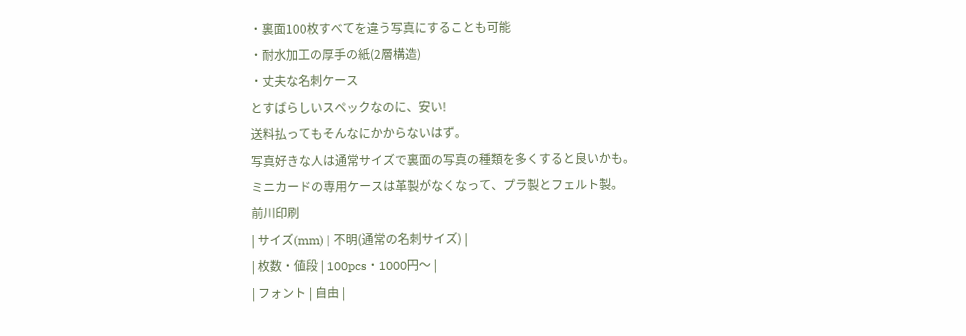・裏面100枚すべてを違う写真にすることも可能
・耐水加工の厚手の紙(2層構造)
・丈夫な名刺ケース
とすばらしいスペックなのに、安い!
送料払ってもそんなにかからないはず。
写真好きな人は通常サイズで裏面の写真の種類を多くすると良いかも。
ミニカードの専用ケースは革製がなくなって、プラ製とフェルト製。
前川印刷
| サイズ(mm) | 不明(通常の名刺サイズ) |
| 枚数・値段 | 100pcs・1000円〜 |
| フォント | 自由 |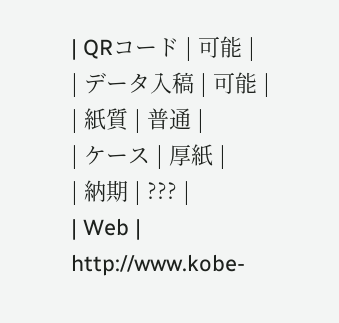| QRコード | 可能 |
| データ入稿 | 可能 |
| 紙質 | 普通 |
| ケース | 厚紙 |
| 納期 | ??? |
| Web | http://www.kobe-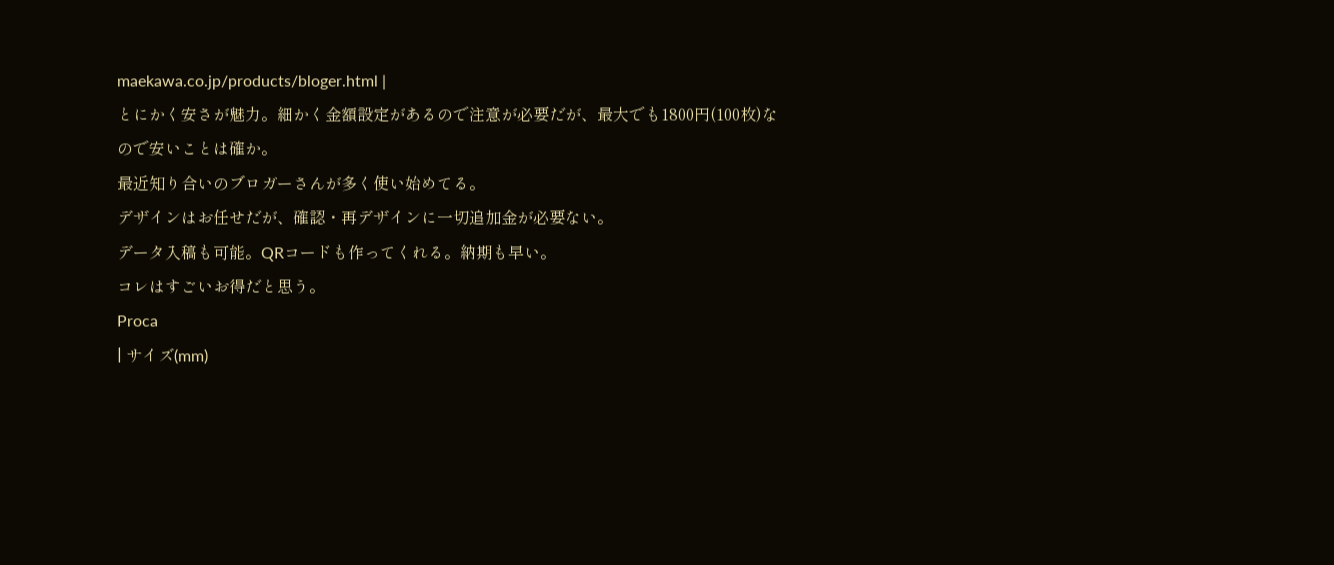maekawa.co.jp/products/bloger.html |
とにかく安さが魅力。細かく金額設定があるので注意が必要だが、最大でも1800円(100枚)なので安いことは確か。
最近知り合いのブロガーさんが多く使い始めてる。
デザインはお任せだが、確認・再デザインに一切追加金が必要ない。
データ入稿も可能。QRコードも作ってくれる。納期も早い。
コレはすごいお得だと思う。
Proca
| サイズ(mm)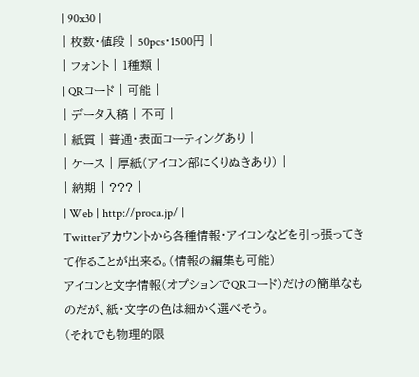| 90x30 |
| 枚数・値段 | 50pcs・1500円 |
| フォント | 1種類 |
| QRコード | 可能 |
| データ入稿 | 不可 |
| 紙質 | 普通・表面コーティングあり |
| ケース | 厚紙(アイコン部にくりぬきあり) |
| 納期 | ??? |
| Web | http://proca.jp/ |
Twitterアカウントから各種情報・アイコンなどを引っ張ってきて作ることが出来る。(情報の編集も可能)
アイコンと文字情報(オプションでQRコード)だけの簡単なものだが、紙・文字の色は細かく選べそう。
(それでも物理的限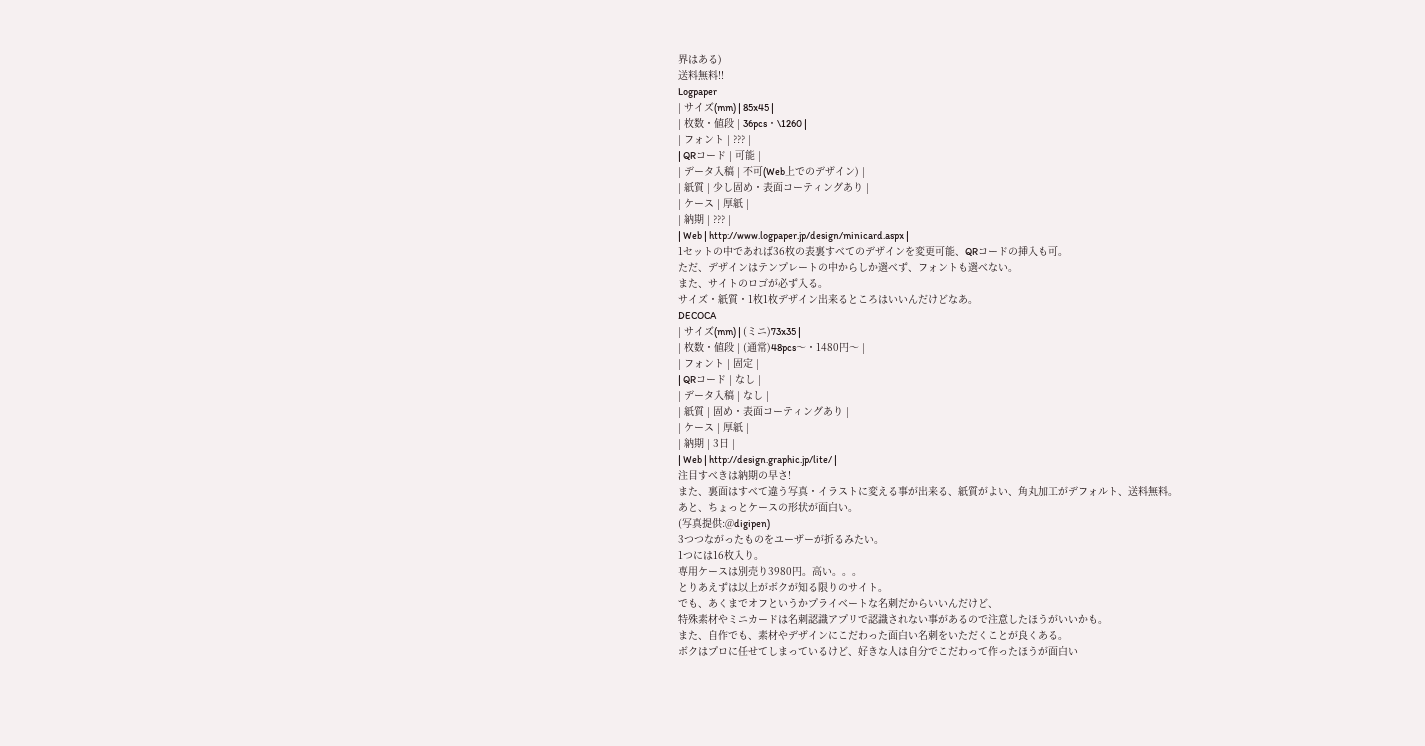界はある)
送料無料!!
Logpaper
| サイズ(mm) | 85x45 |
| 枚数・値段 | 36pcs・\1260 |
| フォント | ??? |
| QRコード | 可能 |
| データ入稿 | 不可(Web上でのデザイン) |
| 紙質 | 少し固め・表面コーティングあり |
| ケース | 厚紙 |
| 納期 | ??? |
| Web | http://www.logpaper.jp/design/minicard.aspx |
1セットの中であれば36枚の表裏すべてのデザインを変更可能、QRコードの挿入も可。
ただ、デザインはテンプレートの中からしか選べず、フォントも選べない。
また、サイトのロゴが必ず入る。
サイズ・紙質・1枚1枚デザイン出来るところはいいんだけどなあ。
DECOCA
| サイズ(mm) | (ミニ)73x35 |
| 枚数・値段 | (通常)48pcs〜・1480円〜 |
| フォント | 固定 |
| QRコード | なし |
| データ入稿 | なし |
| 紙質 | 固め・表面コーティングあり |
| ケース | 厚紙 |
| 納期 | 3日 |
| Web | http://design.graphic.jp/lite/ |
注目すべきは納期の早さ!
また、裏面はすべて違う写真・イラストに変える事が出来る、紙質がよい、角丸加工がデフォルト、送料無料。
あと、ちょっとケースの形状が面白い。
(写真提供:@digipen)
3つつながったものをユーザーが折るみたい。
1つには16枚入り。
専用ケースは別売り3980円。高い。。。
とりあえずは以上がボクが知る限りのサイト。
でも、あくまでオフというかプライベートな名刺だからいいんだけど、
特殊素材やミニカードは名刺認識アプリで認識されない事があるので注意したほうがいいかも。
また、自作でも、素材やデザインにこだわった面白い名刺をいただくことが良くある。
ボクはプロに任せてしまっているけど、好きな人は自分でこだわって作ったほうが面白い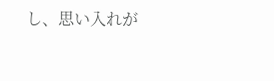し、思い入れが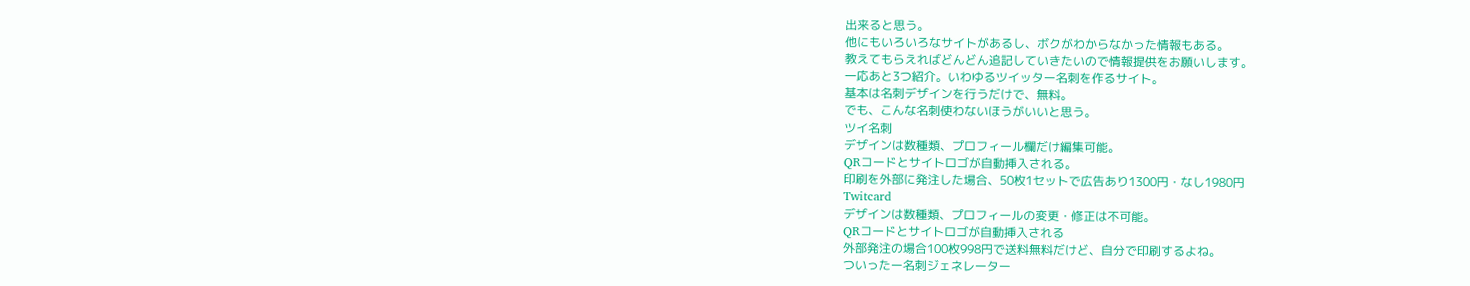出来ると思う。
他にもいろいろなサイトがあるし、ボクがわからなかった情報もある。
教えてもらえればどんどん追記していきたいので情報提供をお願いします。
一応あと3つ紹介。いわゆるツイッター名刺を作るサイト。
基本は名刺デザインを行うだけで、無料。
でも、こんな名刺使わないほうがいいと思う。
ツイ名刺
デザインは数種類、プロフィール欄だけ編集可能。
QRコードとサイトロゴが自動挿入される。
印刷を外部に発注した場合、50枚1セットで広告あり1300円・なし1980円
Twitcard
デザインは数種類、プロフィールの変更・修正は不可能。
QRコードとサイトロゴが自動挿入される
外部発注の場合100枚998円で送料無料だけど、自分で印刷するよね。
ついったー名刺ジェネレーター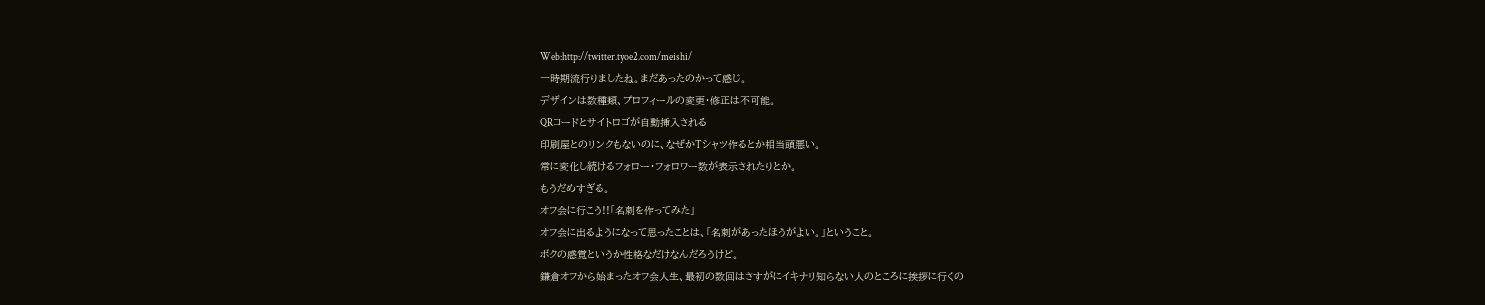Web:http://twitter.tyoe2.com/meishi/
一時期流行りましたね。まだあったのかって感じ。
デザインは数種類、プロフィールの変更・修正は不可能。
QRコードとサイトロゴが自動挿入される
印刷屋とのリンクもないのに、なぜかTシャツ作るとか相当頭悪い。
常に変化し続けるフォロー・フォロワー数が表示されたりとか。
もうだめすぎる。
オフ会に行こう!!「名刺を作ってみた」
オフ会に出るようになって思ったことは、「名刺があったほうがよい。」ということ。
ボクの感覚というか性格なだけなんだろうけど。
鎌倉オフから始まったオフ会人生、最初の数回はさすがにイキナリ知らない人のところに挨拶に行くの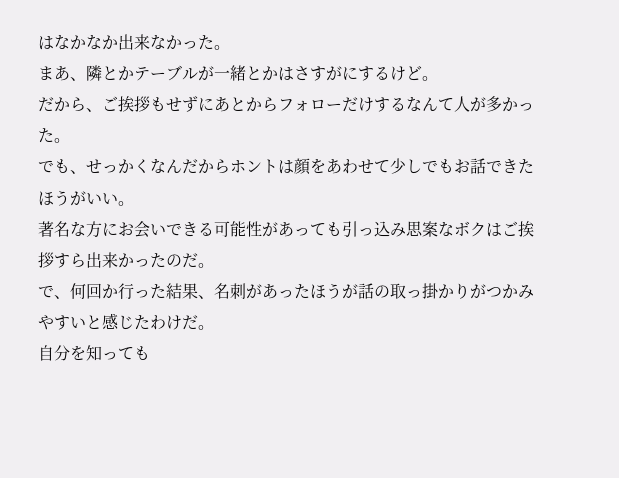はなかなか出来なかった。
まあ、隣とかテーブルが一緒とかはさすがにするけど。
だから、ご挨拶もせずにあとからフォローだけするなんて人が多かった。
でも、せっかくなんだからホントは顔をあわせて少しでもお話できたほうがいい。
著名な方にお会いできる可能性があっても引っ込み思案なボクはご挨拶すら出来かったのだ。
で、何回か行った結果、名刺があったほうが話の取っ掛かりがつかみやすいと感じたわけだ。
自分を知っても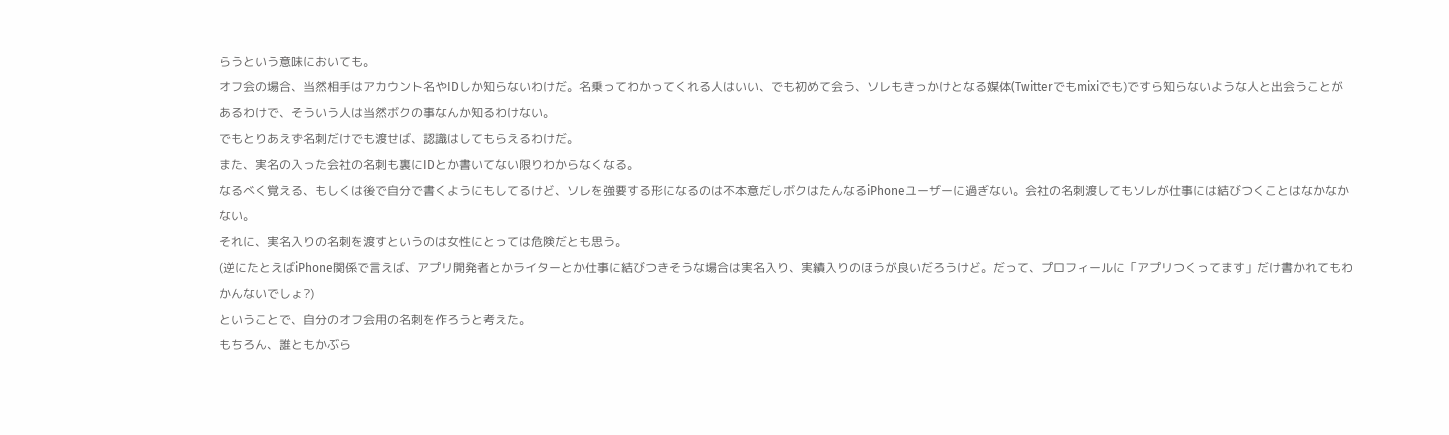らうという意味においても。
オフ会の場合、当然相手はアカウント名やIDしか知らないわけだ。名乗ってわかってくれる人はいい、でも初めて会う、ソレもきっかけとなる媒体(Twitterでもmixiでも)ですら知らないような人と出会うことがあるわけで、そういう人は当然ボクの事なんか知るわけない。
でもとりあえず名刺だけでも渡せば、認識はしてもらえるわけだ。
また、実名の入った会社の名刺も裏にIDとか書いてない限りわからなくなる。
なるべく覚える、もしくは後で自分で書くようにもしてるけど、ソレを強要する形になるのは不本意だしボクはたんなるiPhoneユーザーに過ぎない。会社の名刺渡してもソレが仕事には結びつくことはなかなかない。
それに、実名入りの名刺を渡すというのは女性にとっては危険だとも思う。
(逆にたとえばiPhone関係で言えば、アプリ開発者とかライターとか仕事に結びつきそうな場合は実名入り、実績入りのほうが良いだろうけど。だって、プロフィールに「アプリつくってます」だけ書かれてもわかんないでしょ?)
ということで、自分のオフ会用の名刺を作ろうと考えた。
もちろん、誰ともかぶら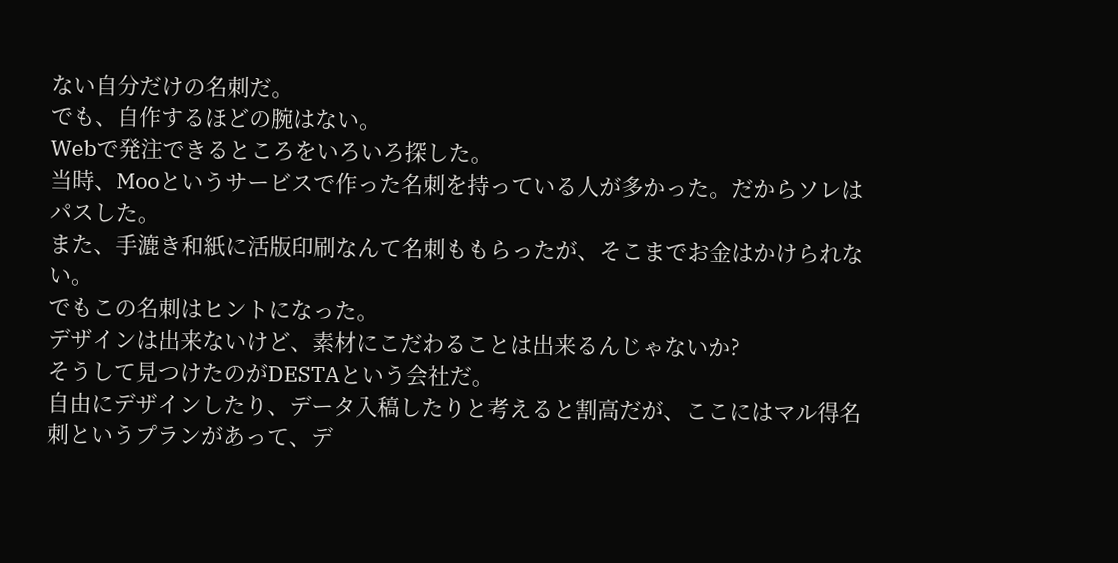ない自分だけの名刺だ。
でも、自作するほどの腕はない。
Webで発注できるところをいろいろ探した。
当時、Mooというサービスで作った名刺を持っている人が多かった。だからソレはパスした。
また、手漉き和紙に活版印刷なんて名刺ももらったが、そこまでお金はかけられない。
でもこの名刺はヒントになった。
デザインは出来ないけど、素材にこだわることは出来るんじゃないか?
そうして見つけたのがDESTAという会社だ。
自由にデザインしたり、データ入稿したりと考えると割高だが、ここにはマル得名刺というプランがあって、デ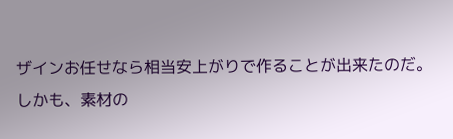ザインお任せなら相当安上がりで作ることが出来たのだ。
しかも、素材の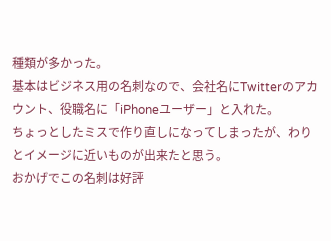種類が多かった。
基本はビジネス用の名刺なので、会社名にTwitterのアカウント、役職名に「iPhoneユーザー」と入れた。
ちょっとしたミスで作り直しになってしまったが、わりとイメージに近いものが出来たと思う。
おかげでこの名刺は好評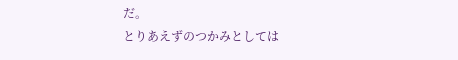だ。
とりあえずのつかみとしては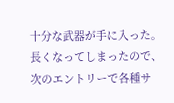十分な武器が手に入った。
長くなってしまったので、次のエントリーで各種サ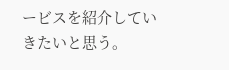ービスを紹介していきたいと思う。